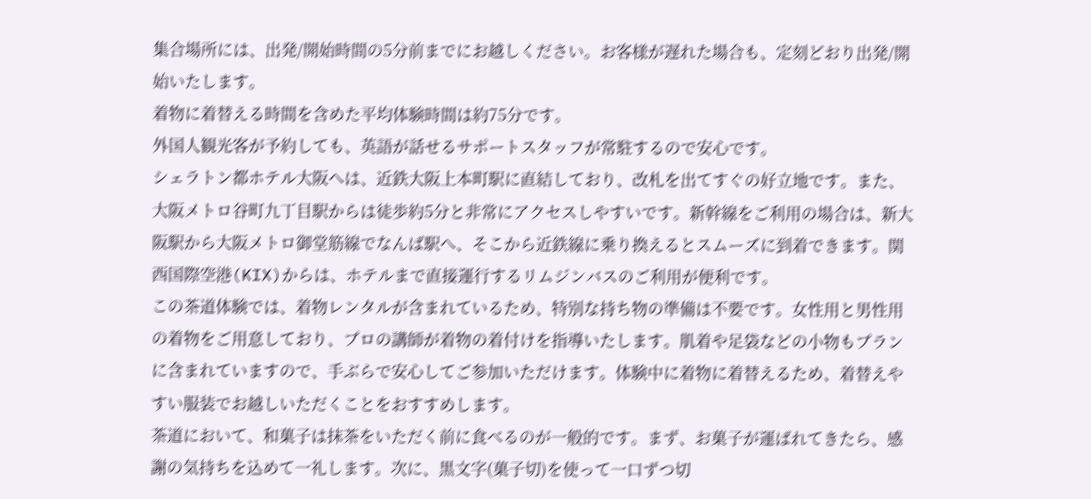集合場所には、出発/開始時間の5分前までにお越しください。お客様が遅れた場合も、定刻どおり出発/開始いたします。
着物に着替える時間を含めた平均体験時間は約75分です。
外国人観光客が予約しても、英語が話せるサポートスタッフが常駐するので安心です。
シェラトン都ホテル大阪へは、近鉄大阪上本町駅に直結しており、改札を出てすぐの好立地です。また、大阪メトロ谷町九丁目駅からは徒歩約5分と非常にアクセスしやすいです。新幹線をご利用の場合は、新大阪駅から大阪メトロ御堂筋線でなんば駅へ、そこから近鉄線に乗り換えるとスムーズに到着できます。関西国際空港(KIX)からは、ホテルまで直接運行するリムジンバスのご利用が便利です。
この茶道体験では、着物レンタルが含まれているため、特別な持ち物の準備は不要です。女性用と男性用の着物をご用意しており、プロの講師が着物の着付けを指導いたします。肌着や足袋などの小物もプランに含まれていますので、手ぶらで安心してご参加いただけます。体験中に着物に着替えるため、着替えやすい服装でお越しいただくことをおすすめします。
茶道において、和菓子は抹茶をいただく前に食べるのが一般的です。まず、お菓子が運ばれてきたら、感謝の気持ちを込めて一礼します。次に、黒文字(菓子切)を使って一口ずつ切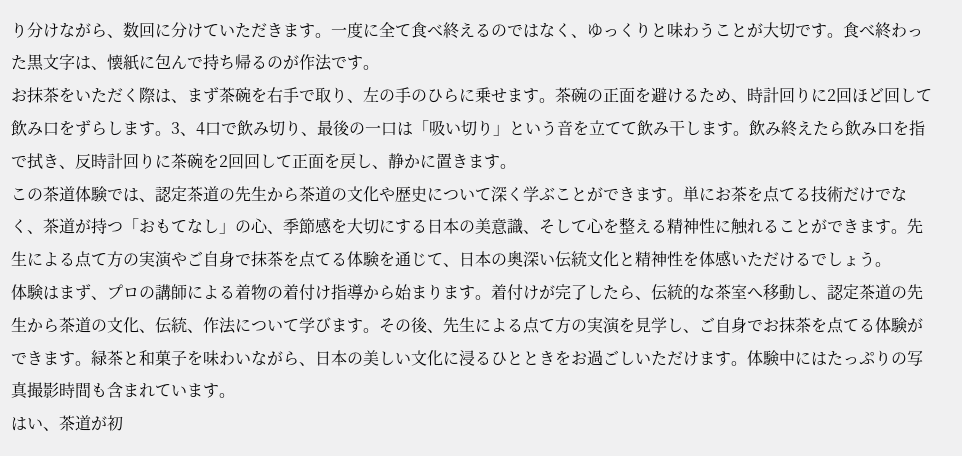り分けながら、数回に分けていただきます。一度に全て食べ終えるのではなく、ゆっくりと味わうことが大切です。食べ終わった黒文字は、懐紙に包んで持ち帰るのが作法です。
お抹茶をいただく際は、まず茶碗を右手で取り、左の手のひらに乗せます。茶碗の正面を避けるため、時計回りに2回ほど回して飲み口をずらします。3、4口で飲み切り、最後の一口は「吸い切り」という音を立てて飲み干します。飲み終えたら飲み口を指で拭き、反時計回りに茶碗を2回回して正面を戻し、静かに置きます。
この茶道体験では、認定茶道の先生から茶道の文化や歴史について深く学ぶことができます。単にお茶を点てる技術だけでなく、茶道が持つ「おもてなし」の心、季節感を大切にする日本の美意識、そして心を整える精神性に触れることができます。先生による点て方の実演やご自身で抹茶を点てる体験を通じて、日本の奥深い伝統文化と精神性を体感いただけるでしょう。
体験はまず、プロの講師による着物の着付け指導から始まります。着付けが完了したら、伝統的な茶室へ移動し、認定茶道の先生から茶道の文化、伝統、作法について学びます。その後、先生による点て方の実演を見学し、ご自身でお抹茶を点てる体験ができます。緑茶と和菓子を味わいながら、日本の美しい文化に浸るひとときをお過ごしいただけます。体験中にはたっぷりの写真撮影時間も含まれています。
はい、茶道が初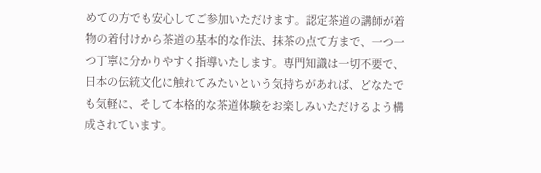めての方でも安心してご参加いただけます。認定茶道の講師が着物の着付けから茶道の基本的な作法、抹茶の点て方まで、一つ一つ丁寧に分かりやすく指導いたします。専門知識は一切不要で、日本の伝統文化に触れてみたいという気持ちがあれば、どなたでも気軽に、そして本格的な茶道体験をお楽しみいただけるよう構成されています。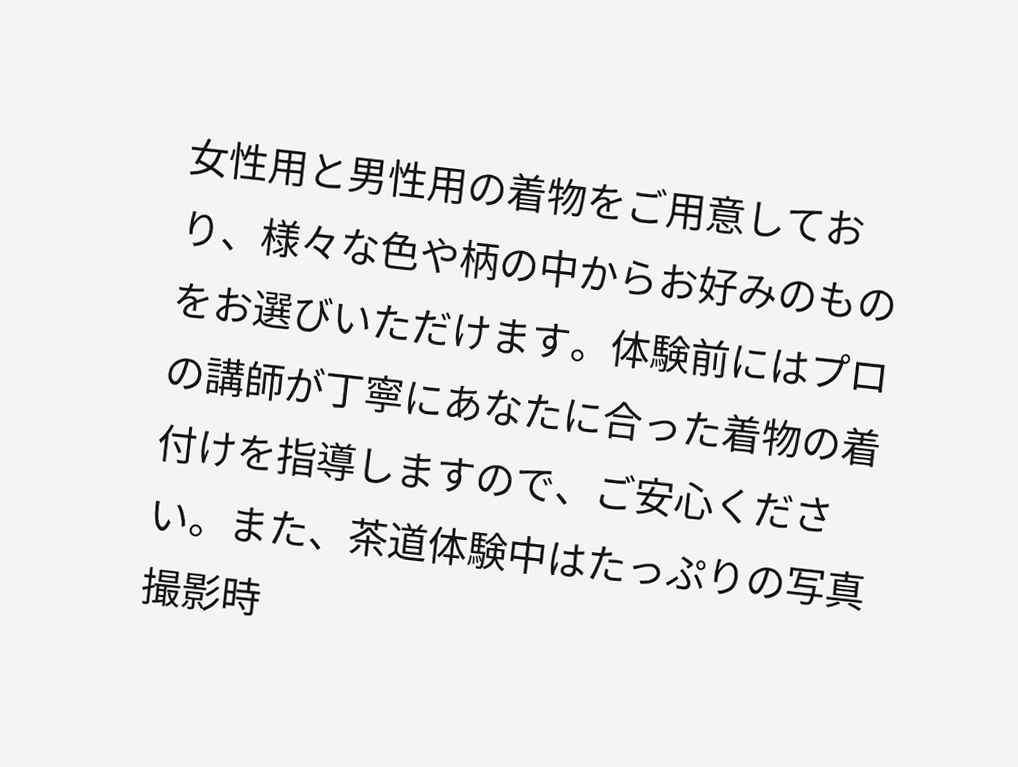女性用と男性用の着物をご用意しており、様々な色や柄の中からお好みのものをお選びいただけます。体験前にはプロの講師が丁寧にあなたに合った着物の着付けを指導しますので、ご安心ください。また、茶道体験中はたっぷりの写真撮影時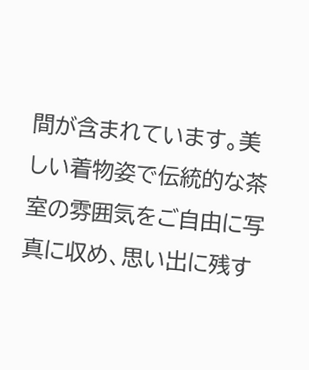間が含まれています。美しい着物姿で伝統的な茶室の雰囲気をご自由に写真に収め、思い出に残す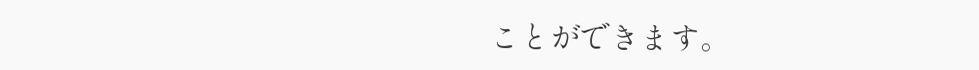ことができます。